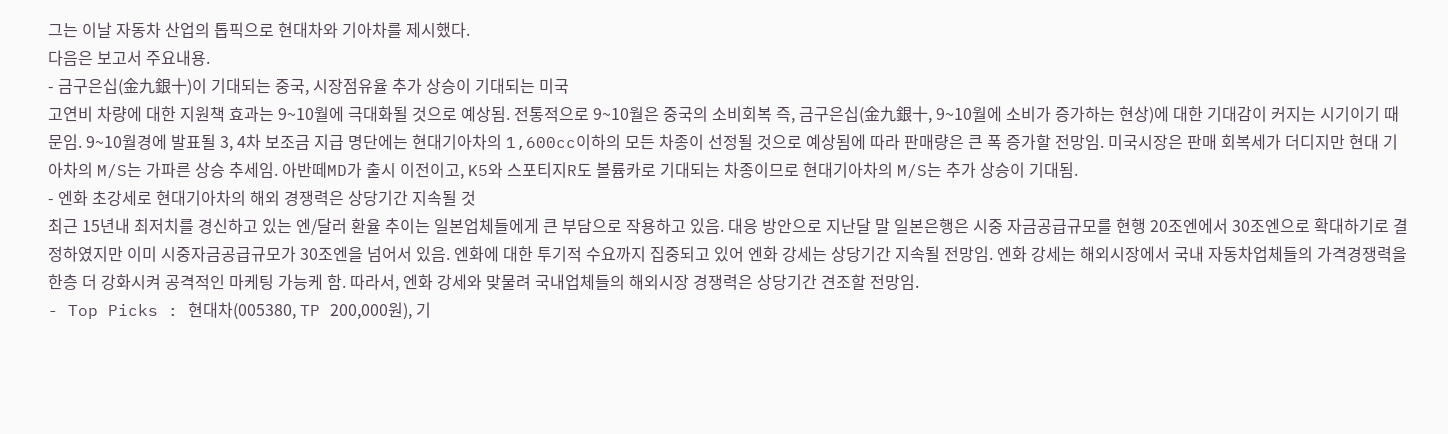그는 이날 자동차 산업의 톱픽으로 현대차와 기아차를 제시했다.
다음은 보고서 주요내용.
- 금구은십(金九銀十)이 기대되는 중국, 시장점유율 추가 상승이 기대되는 미국
고연비 차량에 대한 지원책 효과는 9~10월에 극대화될 것으로 예상됨. 전통적으로 9~10월은 중국의 소비회복 즉, 금구은십(金九銀十, 9~10월에 소비가 증가하는 현상)에 대한 기대감이 커지는 시기이기 때문임. 9~10월경에 발표될 3, 4차 보조금 지급 명단에는 현대기아차의 1,600cc이하의 모든 차종이 선정될 것으로 예상됨에 따라 판매량은 큰 폭 증가할 전망임. 미국시장은 판매 회복세가 더디지만 현대 기아차의 M/S는 가파른 상승 추세임. 아반떼MD가 출시 이전이고, K5와 스포티지R도 볼륨카로 기대되는 차종이므로 현대기아차의 M/S는 추가 상승이 기대됨.
- 엔화 초강세로 현대기아차의 해외 경쟁력은 상당기간 지속될 것
최근 15년내 최저치를 경신하고 있는 엔/달러 환율 추이는 일본업체들에게 큰 부담으로 작용하고 있음. 대응 방안으로 지난달 말 일본은행은 시중 자금공급규모를 현행 20조엔에서 30조엔으로 확대하기로 결정하였지만 이미 시중자금공급규모가 30조엔을 넘어서 있음. 엔화에 대한 투기적 수요까지 집중되고 있어 엔화 강세는 상당기간 지속될 전망임. 엔화 강세는 해외시장에서 국내 자동차업체들의 가격경쟁력을 한층 더 강화시켜 공격적인 마케팅 가능케 함. 따라서, 엔화 강세와 맞물려 국내업체들의 해외시장 경쟁력은 상당기간 견조할 전망임.
- Top Picks : 현대차(005380, TP 200,000원), 기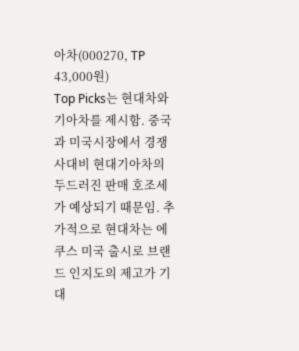아차(000270, TP 43,000원)
Top Picks는 현대차와 기아차를 제시함. 중국과 미국시장에서 경쟁사대비 현대기아차의 두드러진 판매 호조세가 예상되기 때문임. 추가적으로 현대차는 에쿠스 미국 출시로 브랜드 인지도의 제고가 기대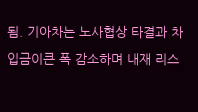됨. 기아차는 노사협상 타결과 차입금이큰 폭 감소하며 내재 리스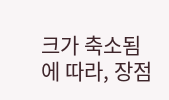크가 축소됨에 따라, 장점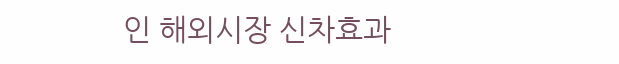인 해외시장 신차효과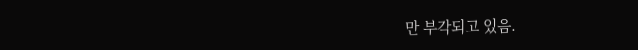만 부각되고 있음.